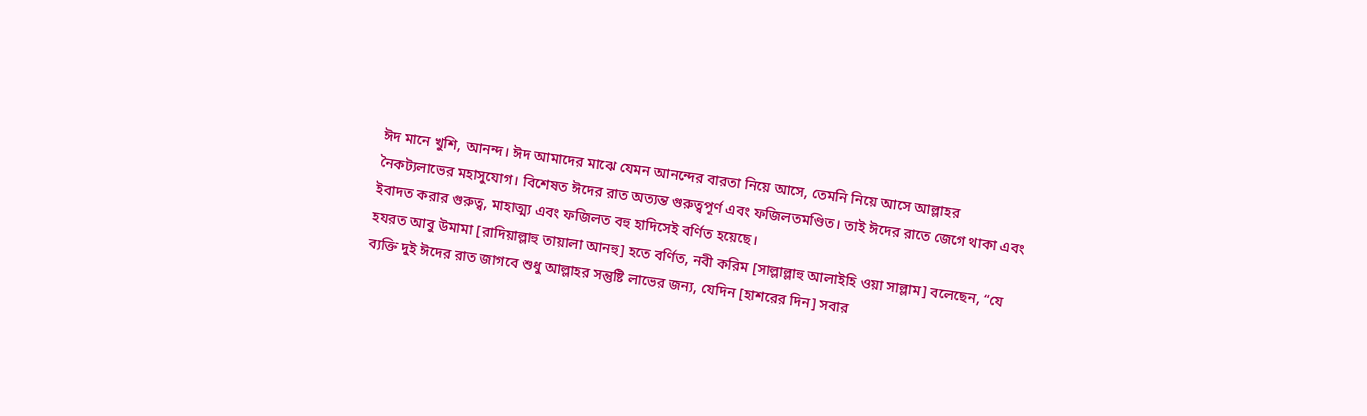ঈদ মানে খুশি, আনন্দ। ঈদ আমাদের মাঝে যেমন আনন্দের বারতা নিয়ে আসে, তেমনি নিয়ে আসে আল্লাহর নৈকট্যলাভের মহাসুযোগ। বিশেষত ঈদের রাত অত্যন্ত গুরুত্বপূর্ণ এবং ফজিলতমণ্ডিত। তাই ঈদের রাতে জেগে থাকা এবং ইবাদত করার গুরুত্ব, মাহাত্ম্য এবং ফজিলত বহু হাদিসেই বর্ণিত হয়েছে।
হযরত আবু উমামা [রাদিয়াল্লাহু তায়ালা আনহু] হতে বর্ণিত, নবী করিম [সাল্লাল্লাহু আলাইহি ওয়া সাল্লাম] বলেছেন, “যে ব্যক্তি দুই ঈদের রাত জাগবে শুধু আল্লাহর সন্তুষ্টি লাভের জন্য, যেদিন [হাশরের দিন] সবার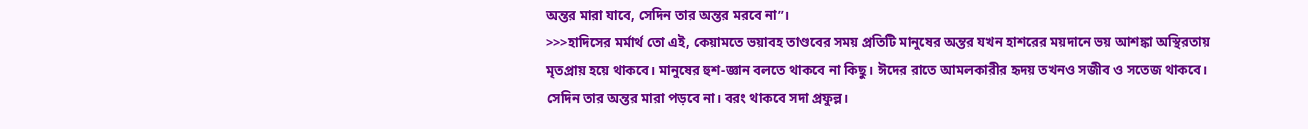অন্তর মারা যাবে, সেদিন তার অন্তর মরবে না”।
>>>হাদিসের মর্মার্থ তো এই, কেয়ামতে ভয়াবহ তাণ্ডবের সময় প্রতিটি মানুষের অন্তর যখন হাশরের ময়দানে ভয় আশঙ্কা অস্থিরতায় মৃতপ্রায় হয়ে থাকবে। মানুষের হুশ-জ্ঞান বলতে থাকবে না কিছু। ঈদের রাতে আমলকারীর হৃদয় তখনও সজীব ও সতেজ থাকবে। সেদিন তার অন্তর মারা পড়বে না। বরং থাকবে সদা প্রফুল্ল।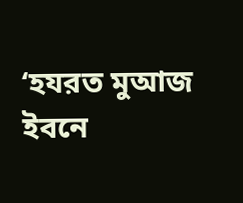‘হযরত মুআজ ইবনে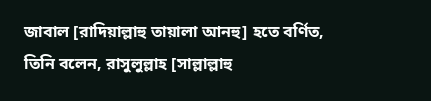জাবাল [রাদিয়াল্লাহু তায়ালা আনহু] হতে বর্ণিত, তিনি বলেন, রাসুলুল্লাহ [সাল্লাল্লাহু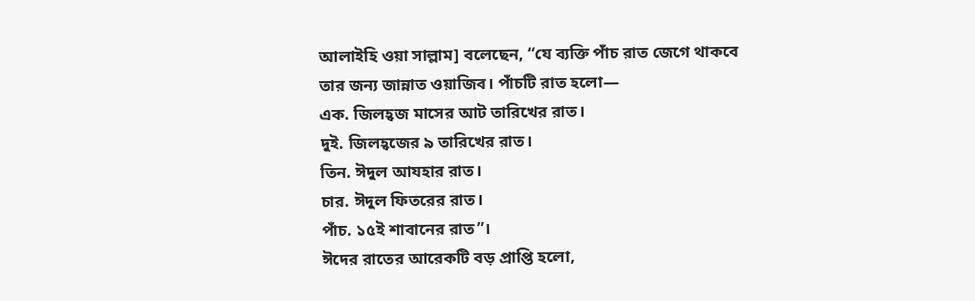আলাইহি ওয়া সাল্লাম] বলেছেন, “যে ব্যক্তি পাঁচ রাত জেগে থাকবে তার জন্য জান্নাত ওয়াজিব। পাঁচটি রাত হলো—
এক. জিলহ্বজ মাসের আট তারিখের রাত।
দুই. জিলহ্বজের ৯ তারিখের রাত।
তিন. ঈদুল আযহার রাত।
চার. ঈদুল ফিতরের রাত।
পাঁচ. ১৫ই শাবানের রাত”।
ঈদের রাতের আরেকটি বড় প্রাপ্তি হলো,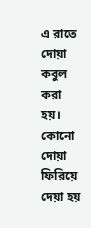এ রাতে দোয়া কবুল করা হয়। কোনো দোয়া ফিরিয়ে দেয়া হয়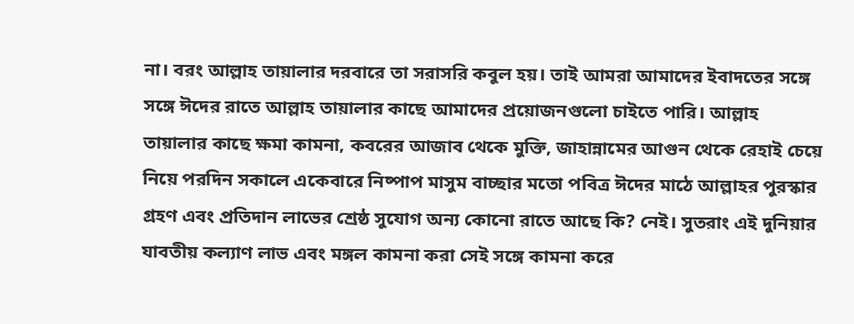না। বরং আল্লাহ তায়ালার দরবারে তা সরাসরি কবুল হয়। তাই আমরা আমাদের ইবাদতের সঙ্গে সঙ্গে ঈদের রাতে আল্লাহ তায়ালার কাছে আমাদের প্রয়োজনগুলো চাইতে পারি। আল্লাহ তায়ালার কাছে ক্ষমা কামনা, কবরের আজাব থেকে মুক্তি, জাহান্নামের আগুন থেকে রেহাই চেয়ে নিয়ে পরদিন সকালে একেবারে নিষ্পাপ মাসুম বাচ্ছার মতো পবিত্র ঈদের মাঠে আল্লাহর পুরস্কার গ্রহণ এবং প্রতিদান লাভের শ্রেষ্ঠ সুযোগ অন্য কোনো রাতে আছে কি? নেই। সুতরাং এই দুনিয়ার যাবতীয় কল্যাণ লাভ এবং মঙ্গল কামনা করা সেই সঙ্গে কামনা করে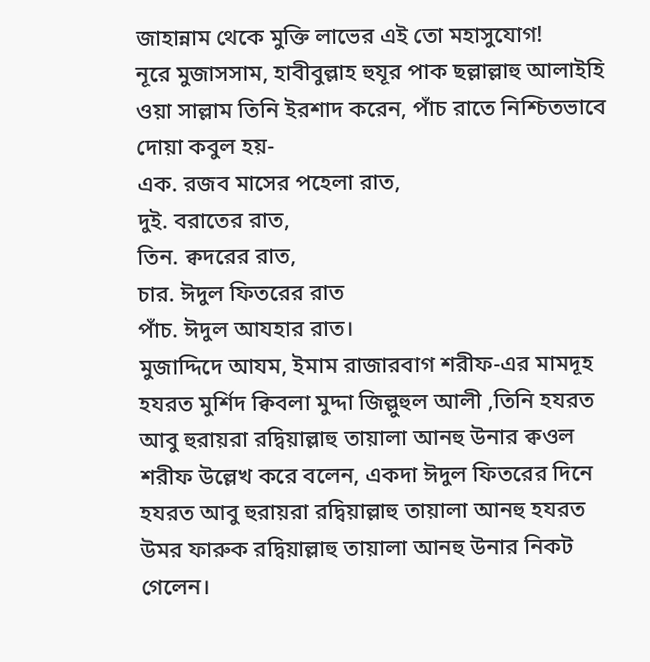জাহান্নাম থেকে মুক্তি লাভের এই তো মহাসুযোগ!
নূরে মুজাসসাম, হাবীবুল্লাহ হুযূর পাক ছল্লাল্লাহু আলাইহি ওয়া সাল্লাম তিনি ইরশাদ করেন, পাঁচ রাতে নিশ্চিতভাবে দোয়া কবুল হয়-
এক. রজব মাসের পহেলা রাত,
দুই. বরাতের রাত,
তিন. ক্বদরের রাত,
চার. ঈদুল ফিতরের রাত
পাঁচ. ঈদুল আযহার রাত।
মুজাদ্দিদে আযম, ইমাম রাজারবাগ শরীফ-এর মামদূহ হযরত মুর্শিদ ক্বিবলা মুদ্দা জিল্লুহুল আলী ,তিনি হযরত আবু হুরায়রা রদ্বিয়াল্লাহু তায়ালা আনহু উনার ক্বওল শরীফ উল্লেখ করে বলেন, একদা ঈদুল ফিতরের দিনে হযরত আবু হুরায়রা রদ্বিয়াল্লাহু তায়ালা আনহু হযরত উমর ফারুক রদ্বিয়াল্লাহু তায়ালা আনহু উনার নিকট গেলেন।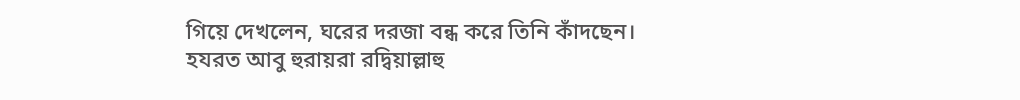গিয়ে দেখলেন, ঘরের দরজা বন্ধ করে তিনি কাঁদছেন। হযরত আবু হুরায়রা রদ্বিয়াল্লাহু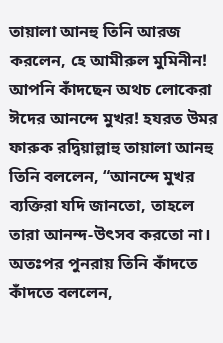তায়ালা আনহু তিনি আরজ করলেন, হে আমীরুল মুমিনীন! আপনি কাঁদছেন অথচ লোকেরা ঈদের আনন্দে মুখর! হযরত উমর ফারুক রদ্বিয়াল্লাহু তায়ালা আনহু তিনি বললেন, “আনন্দে মুখর ব্যক্তিরা যদি জানতো, তাহলে তারা আনন্দ-উৎসব করতো না। অতঃপর পুনরায় তিনি কাঁদতে কাঁদতে বললেন,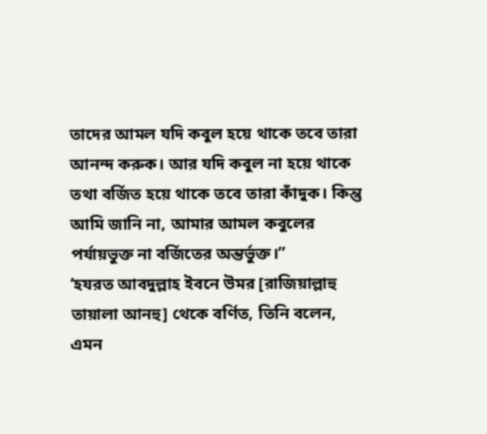তাদের আমল যদি কবুল হয়ে থাকে তবে তারা আনন্দ করুক। আর যদি কবুল না হয়ে থাকে তথা বর্জিত হয়ে থাকে তবে তারা কাঁদুক। কিন্তু আমি জানি না, আমার আমল কবুলের পর্যায়ভুক্ত না বর্জিতের অন্তর্ভুক্ত।”
‘হযরত আবদুল্লাহ ইবনে উমর [রাজিয়াল্লাহু তায়ালা আনহু] থেকে বর্ণিত, তিনি বলেন, এমন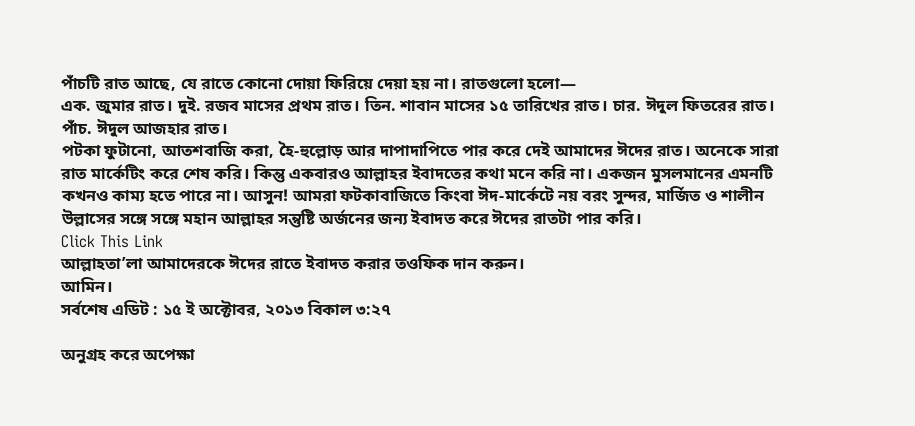পাঁচটি রাত আছে, যে রাতে কোনো দোয়া ফিরিয়ে দেয়া হয় না। রাতগুলো হলো—
এক. জুমার রাত। দুই. রজব মাসের প্রথম রাত। তিন. শাবান মাসের ১৫ তারিখের রাত। চার. ঈদুল ফিতরের রাত। পাঁচ. ঈদুল আজহার রাত।
পটকা ফুটানো, আতশবাজি করা, হৈ-হুল্লোড় আর দাপাদাপিতে পার করে দেই আমাদের ঈদের রাত। অনেকে সারা রাত মার্কেটিং করে শেষ করি। কিন্তু একবারও আল্লাহর ইবাদতের কথা মনে করি না। একজন মুসলমানের এমনটি কখনও কাম্য হতে পারে না। আসুন! আমরা ফটকাবাজিতে কিংবা ঈদ-মার্কেটে নয় বরং সুন্দর, মার্জিত ও শালীন উল্লাসের সঙ্গে সঙ্গে মহান আল্লাহর সন্তুষ্টি অর্জনের জন্য ইবাদত করে ঈদের রাতটা পার করি।
Click This Link
আল্লাহতা’লা আমাদেরকে ঈদের রাতে ইবাদত করার তওফিক দান করুন।
আমিন।
সর্বশেষ এডিট : ১৫ ই অক্টোবর, ২০১৩ বিকাল ৩:২৭

অনুগ্রহ করে অপেক্ষা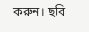করুন। ছবি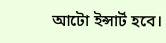আটো ইন্সার্ট হবে।